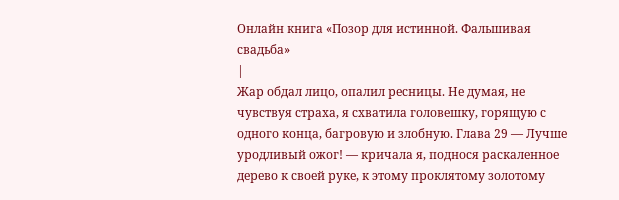Онлайн книга «Позор для истинной. Фальшивая свадьба»
|
Жар обдал лицо, опалил ресницы. Не думая, не чувствуя страха, я схватила головешку, горящую с одного конца, багровую и злобную. Глава 29 — Лучше уродливый ожог! — кричала я, поднося раскаленное дерево к своей руке, к этому проклятому золотому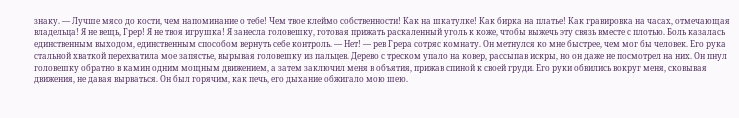знаку. — Лучше мясо до кости, чем напоминание о тебе! Чем твое клеймо собственности! Как на шкатулке! Как бирка на платье! Как гравировка на часах, отмечающая владельца! Я не вещь, Грер! Я не твоя игрушка! Я занесла головешку, готовая прижать раскаленный уголь к коже, чтобы выжечь эту связь вместе с плотью. Боль казалась единственным выходом, единственным способом вернуть себе контроль. — Нет! — рев Грера сотряс комнату. Он метнулся ко мне быстрее, чем мог бы человек. Его рука стальной хваткой перехватила мое запястье, вырывая головешку из пальцев. Дерево с треском упало на ковер, рассыпав искры, но он даже не посмотрел на них. Он пнул головешку обратно в камин одним мощным движением, а затем заключил меня в объятия, прижав спиной к своей груди. Его руки обвились вокруг меня, сковывая движения, не давая вырваться. Он был горячим, как печь, его дыхание обжигало мою шею.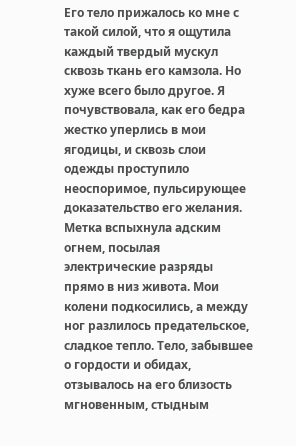Его тело прижалось ко мне с такой силой, что я ощутила каждый твердый мускул сквозь ткань его камзола. Но хуже всего было другое. Я почувствовала, как его бедра жестко уперлись в мои ягодицы, и сквозь слои одежды проступило неоспоримое, пульсирующее доказательство его желания. Метка вспыхнула адским огнем, посылая электрические разряды прямо в низ живота. Мои колени подкосились, а между ног разлилось предательское, сладкое тепло. Тело, забывшее о гордости и обидах, отзывалось на его близость мгновенным, стыдным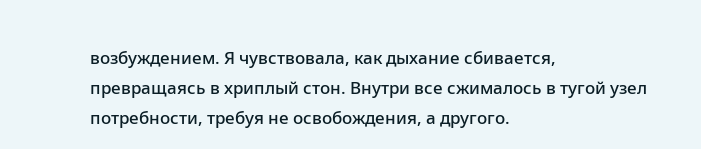возбуждением. Я чувствовала, как дыхание сбивается, превращаясь в хриплый стон. Внутри все сжималось в тугой узел потребности, требуя не освобождения, а другого.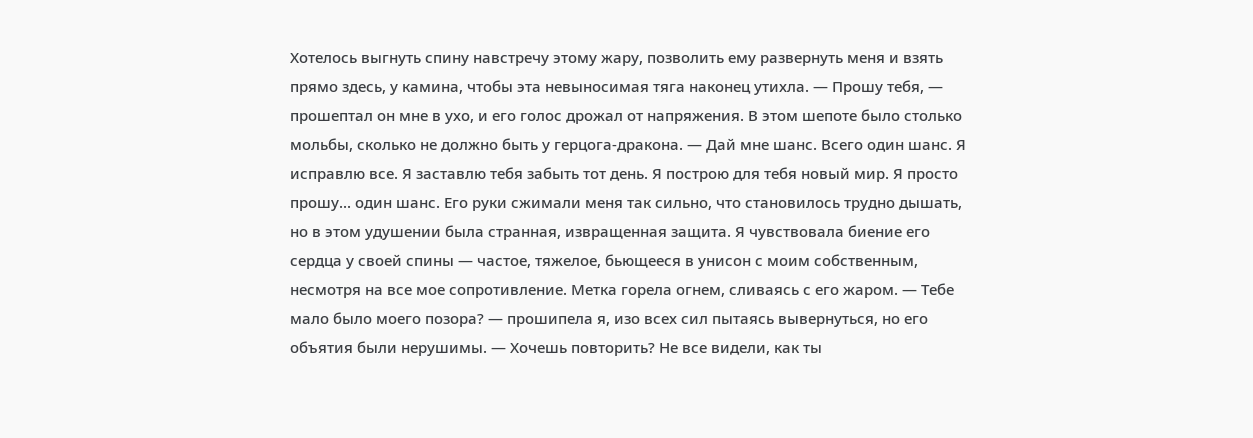Хотелось выгнуть спину навстречу этому жару, позволить ему развернуть меня и взять прямо здесь, у камина, чтобы эта невыносимая тяга наконец утихла. — Прошу тебя, — прошептал он мне в ухо, и его голос дрожал от напряжения. В этом шепоте было столько мольбы, сколько не должно быть у герцога-дракона. — Дай мне шанс. Всего один шанс. Я исправлю все. Я заставлю тебя забыть тот день. Я построю для тебя новый мир. Я просто прошу... один шанс. Его руки сжимали меня так сильно, что становилось трудно дышать, но в этом удушении была странная, извращенная защита. Я чувствовала биение его сердца у своей спины — частое, тяжелое, бьющееся в унисон с моим собственным, несмотря на все мое сопротивление. Метка горела огнем, сливаясь с его жаром. — Тебе мало было моего позора? — прошипела я, изо всех сил пытаясь вывернуться, но его объятия были нерушимы. — Хочешь повторить? Не все видели, как ты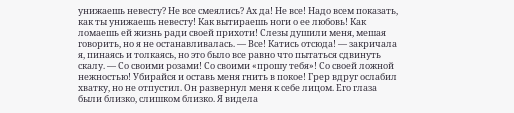унижаешь невесту? Не все смеялись? Ах да! Не все! Надо всем показать, как ты унижаешь невесту! Как вытираешь ноги о ее любовь! Как ломаешь ей жизнь ради своей прихоти! Слезы душили меня, мешая говорить, но я не останавливалась. — Все! Катись отсюда! — закричала я, пинаясь и толкаясь, но это было все равно что пытаться сдвинуть скалу. — Со своими розами! Со своими «прошу тебя»! Со своей ложной нежностью! Убирайся и оставь меня гнить в покое! Грер вдруг ослабил хватку, но не отпустил. Он развернул меня к себе лицом. Его глаза были близко, слишком близко. Я видела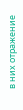в них отражение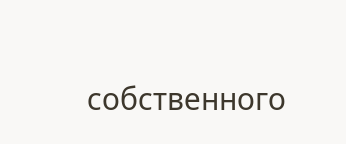собственного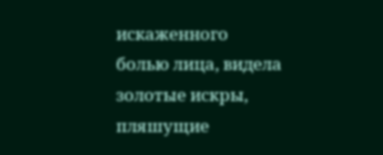искаженного болью лица, видела золотые искры, пляшущие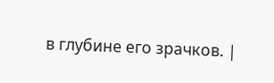в глубине его зрачков. |